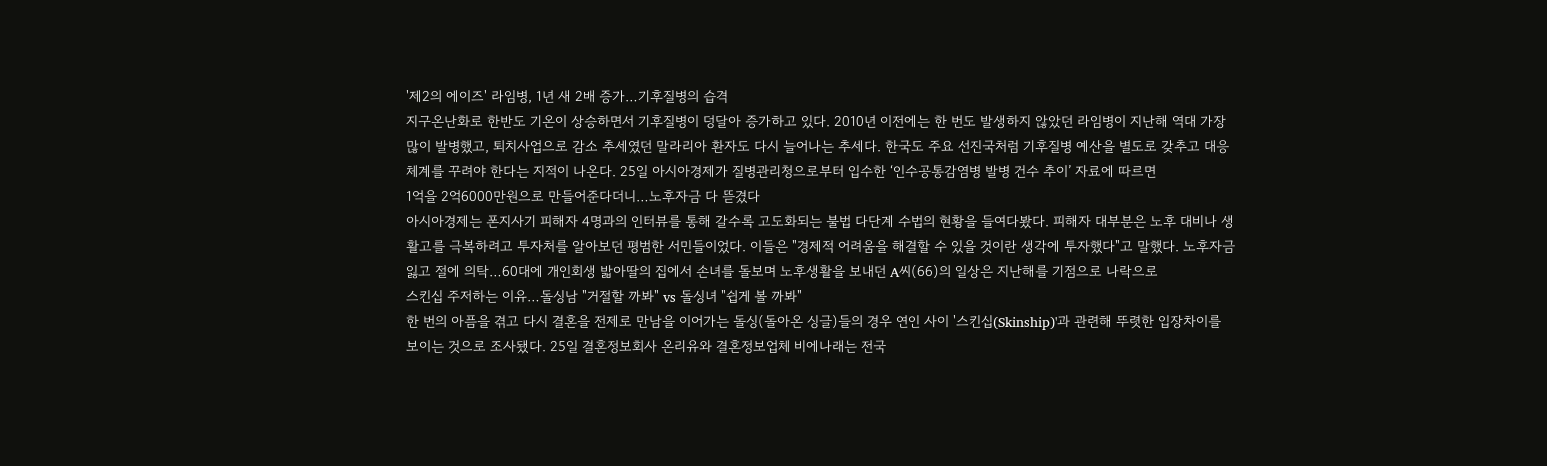'제2의 에이즈' 라임병, 1년 새 2배 증가…기후질병의 습격
지구온난화로 한반도 기온이 상승하면서 기후질병이 덩달아 증가하고 있다. 2010년 이전에는 한 번도 발생하지 않았던 라임병이 지난해 역대 가장 많이 발병했고, 퇴치사업으로 감소 추세였던 말라리아 환자도 다시 늘어나는 추세다. 한국도 주요 선진국처럼 기후질병 예산을 별도로 갖추고 대응체계를 꾸려야 한다는 지적이 나온다. 25일 아시아경제가 질병관리청으로부터 입수한 ‘인수공통감염병 발병 건수 추이’ 자료에 따르면
1억을 2억6000만원으로 만들어준다더니…노후자금 다 뜯겼다
아시아경제는 폰지사기 피해자 4명과의 인터뷰를 통해 갈수록 고도화되는 불법 다단계 수법의 현황을 들여다봤다. 피해자 대부분은 노후 대비나 생활고를 극복하려고 투자처를 알아보던 평범한 서민들이었다. 이들은 "경제적 어려움을 해결할 수 있을 것이란 생각에 투자했다"고 말했다. 노후자금 잃고 절에 의탁…60대에 개인회생 밟아딸의 집에서 손녀를 돌보며 노후생활을 보내던 A씨(66)의 일상은 지난해를 기점으로 나락으로
스킨십 주저하는 이유…돌싱남 "거절할 까봐" vs 돌싱녀 "쉽게 볼 까봐"
한 번의 아픔을 겪고 다시 결혼을 전제로 만남을 이어가는 돌싱(돌아온 싱글)들의 경우 연인 사이 '스킨십(Skinship)'과 관련해 뚜렷한 입장차이를 보이는 것으로 조사됐다. 25일 결혼정보회사 온리유와 결혼정보업체 비에나래는 전국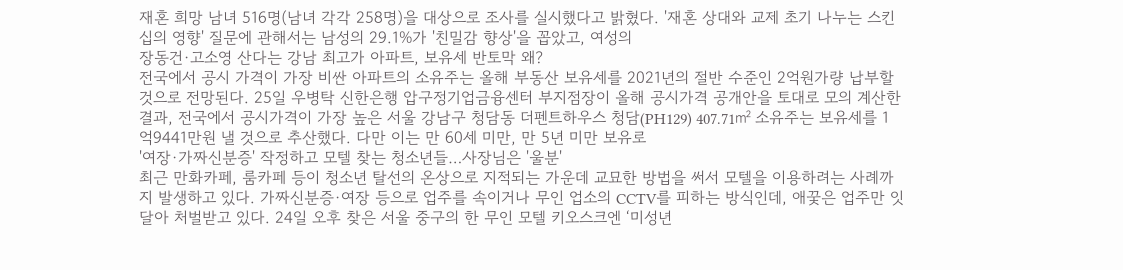재혼 희망 남녀 516명(남녀 각각 258명)을 대상으로 조사를 실시했다고 밝혔다. '재혼 상대와 교제 초기 나누는 스킨십의 영향' 질문에 관해서는 남성의 29.1%가 '친밀감 향상'을 꼽았고, 여성의
장동건·고소영 산다는 강남 최고가 아파트, 보유세 반토막 왜?
전국에서 공시 가격이 가장 비싼 아파트의 소유주는 올해 부동산 보유세를 2021년의 절반 수준인 2억원가량 납부할 것으로 전망된다. 25일 우병탁 신한은행 압구정기업금융센터 부지점장이 올해 공시가격 공개안을 토대로 모의 계산한 결과, 전국에서 공시가격이 가장 높은 서울 강남구 청담동 더펜트하우스 청담(PH129) 407.71㎡ 소유주는 보유세를 1억9441만원 낼 것으로 추산했다. 다만 이는 만 60세 미만, 만 5년 미만 보유로
'여장·가짜신분증' 작정하고 모텔 찾는 청소년들…사장님은 '울분'
최근 만화카페, 룸카페 등이 청소년 탈선의 온상으로 지적되는 가운데 교묘한 방법을 써서 모텔을 이용하려는 사례까지 발생하고 있다. 가짜신분증·여장 등으로 업주를 속이거나 무인 업소의 CCTV를 피하는 방식인데, 애꿎은 업주만 잇달아 처벌받고 있다. 24일 오후 찾은 서울 중구의 한 무인 모텔 키오스크엔 ‘미성년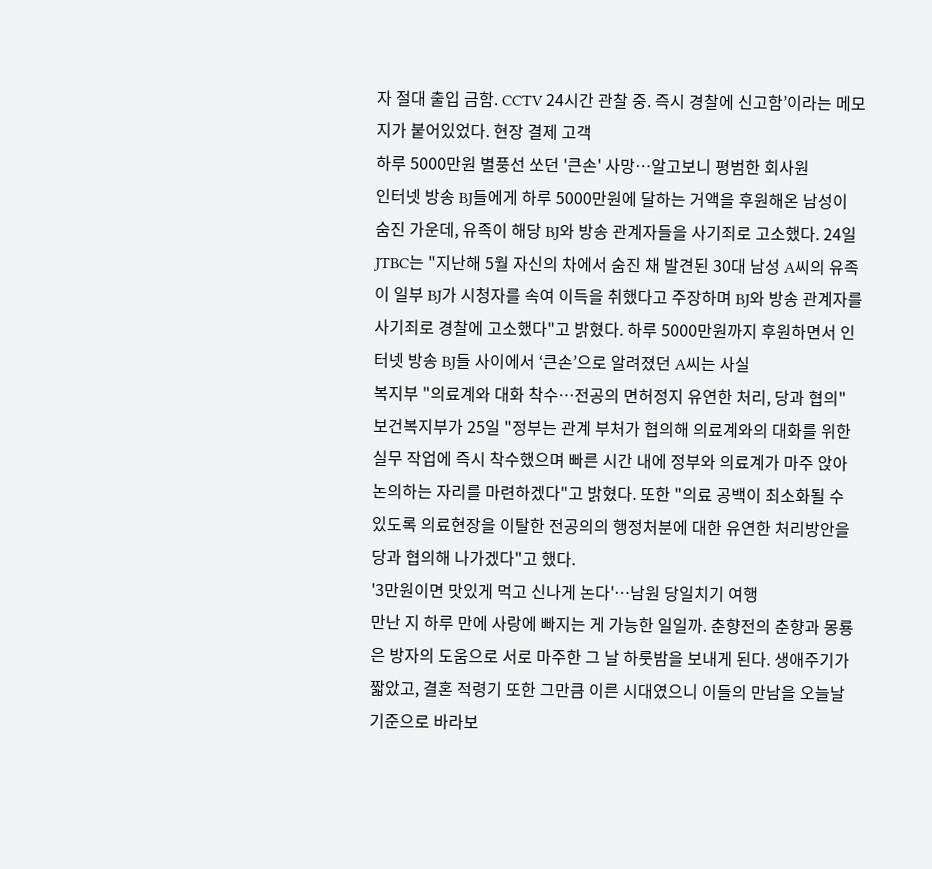자 절대 출입 금함. CCTV 24시간 관찰 중. 즉시 경찰에 신고함’이라는 메모지가 붙어있었다. 현장 결제 고객
하루 5000만원 별풍선 쏘던 '큰손' 사망…알고보니 평범한 회사원
인터넷 방송 BJ들에게 하루 5000만원에 달하는 거액을 후원해온 남성이 숨진 가운데, 유족이 해당 BJ와 방송 관계자들을 사기죄로 고소했다. 24일 JTBC는 "지난해 5월 자신의 차에서 숨진 채 발견된 30대 남성 A씨의 유족이 일부 BJ가 시청자를 속여 이득을 취했다고 주장하며 BJ와 방송 관계자를 사기죄로 경찰에 고소했다"고 밝혔다. 하루 5000만원까지 후원하면서 인터넷 방송 BJ들 사이에서 ‘큰손’으로 알려졌던 A씨는 사실
복지부 "의료계와 대화 착수…전공의 면허정지 유연한 처리, 당과 협의"
보건복지부가 25일 "정부는 관계 부처가 협의해 의료계와의 대화를 위한 실무 작업에 즉시 착수했으며 빠른 시간 내에 정부와 의료계가 마주 앉아 논의하는 자리를 마련하겠다"고 밝혔다. 또한 "의료 공백이 최소화될 수 있도록 의료현장을 이탈한 전공의의 행정처분에 대한 유연한 처리방안을 당과 협의해 나가겠다"고 했다.
'3만원이면 맛있게 먹고 신나게 논다'…남원 당일치기 여행
만난 지 하루 만에 사랑에 빠지는 게 가능한 일일까. 춘향전의 춘향과 몽룡은 방자의 도움으로 서로 마주한 그 날 하룻밤을 보내게 된다. 생애주기가 짧았고, 결혼 적령기 또한 그만큼 이른 시대였으니 이들의 만남을 오늘날 기준으로 바라보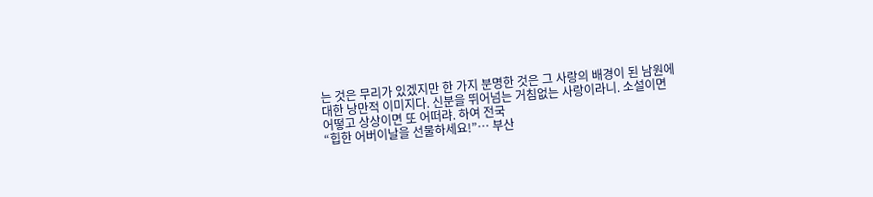는 것은 무리가 있겠지만 한 가지 분명한 것은 그 사랑의 배경이 된 남원에 대한 낭만적 이미지다. 신분을 뛰어넘는 거침없는 사랑이라니. 소설이면 어떻고 상상이면 또 어떠랴. 하여 전국
“힙한 어버이날을 선물하세요!”… 부산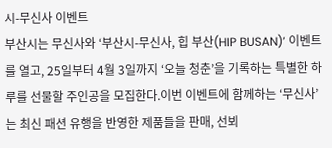시-무신사 이벤트
부산시는 무신사와 ‘부산시-무신사, 힙 부산(HIP BUSAN)’ 이벤트를 열고, 25일부터 4월 3일까지 ‘오늘 청춘’을 기록하는 특별한 하루를 선물할 주인공을 모집한다.이번 이벤트에 함께하는 ‘무신사’는 최신 패션 유행을 반영한 제품들을 판매, 선뵈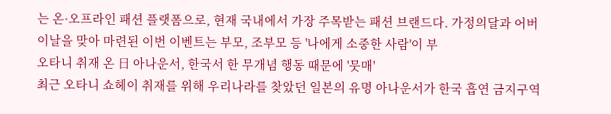는 온·오프라인 패션 플랫폼으로, 현재 국내에서 가장 주목받는 패션 브랜드다. 가정의달과 어버이날을 맞아 마련된 이번 이벤트는 부모, 조부모 등 '나에게 소중한 사람'이 부
오타니 취재 온 日 아나운서, 한국서 한 무개념 행동 때문에 '뭇매'
최근 오타니 쇼헤이 취재를 위해 우리나라를 찾았던 일본의 유명 아나운서가 한국 흡연 금지구역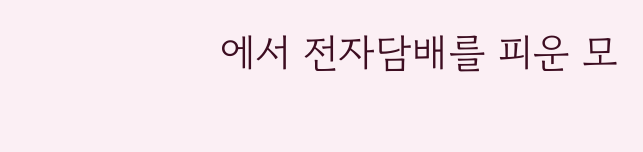에서 전자담배를 피운 모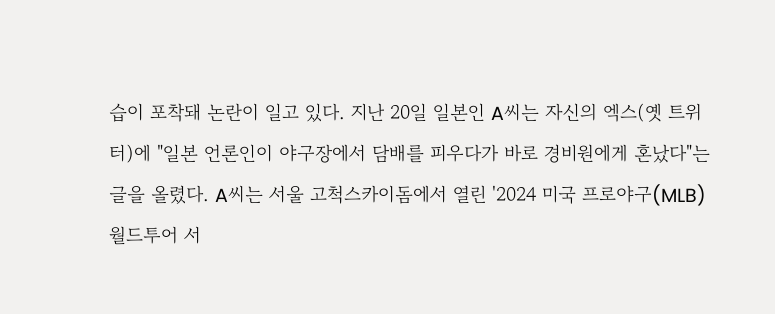습이 포착돼 논란이 일고 있다. 지난 20일 일본인 A씨는 자신의 엑스(옛 트위터)에 "일본 언론인이 야구장에서 담배를 피우다가 바로 경비원에게 혼났다"는 글을 올렸다. A씨는 서울 고척스카이돔에서 열린 '2024 미국 프로야구(MLB) 월드투어 서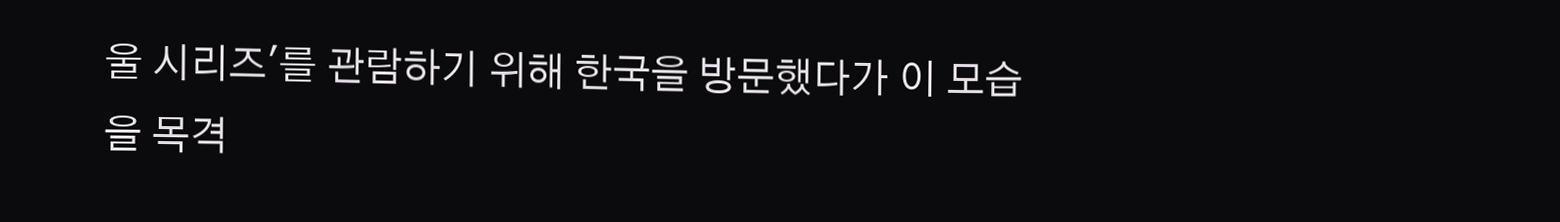울 시리즈'를 관람하기 위해 한국을 방문했다가 이 모습을 목격